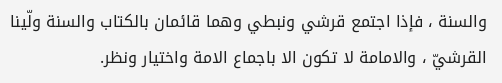والسنة ، فإذا اجتمع قرشي ونبطي وهما قائمان بالكتاب والسنة ولّينا القرشيّ ، والامامة لا تكون الا باجماع الامة واختيار ونظر.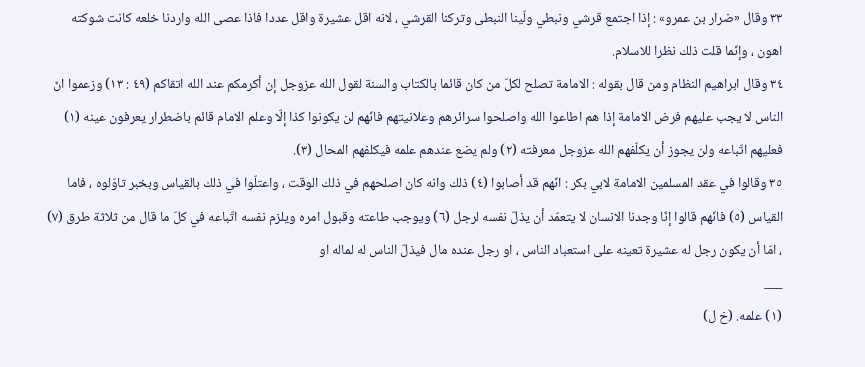٣٣ وقال «ضرار بن عمرو» : إذا اجتمع قرشي ونبطي ولّينا النبطى وتركنا القرشي ، لانه اقل عشيرة واقل عددا فاذا عصى الله واردنا خلعه كانت شوكته اهون ، وإنّما قلت ذلك نظرا للاسلام.
٣٤ وقال ابراهيم النظام ومن قال بقوله : الامامة تصلح لكلّ من كان قائما بالكتاب والسنة لقول الله عزوجل إن أكرمكم عند الله اتقاكم (٤٩ : ١٣) وزعموا انّ الناس لا يجب عليهم فرض الامامة إذا هم اطاعوا الله واصلحوا سرائرهم وعلانيتهم فانّهم لن يكونوا كذا إلّا وعلم الامام قائم باضطرار يعرفون عينه (١) فعليهم اتّباعه ولن يجوز أن يكلّفهم الله عزوجل معرفته (٢) ولم يضع عندهم علمه فيكلفهم المحال (٣).
٣٥ وقالوا في عقد المسلمين الامامة لابي بكر : انّهم قد أصابوا (٤) ذلك وانه كان اصلحهم في ذلك الوقت ، واعتلّوا في ذلك بالقياس وبخبر تاوّلوه ، فاما القياس (٥) فانّهم قالوا إنّا وجدنا الانسان لا يتعمّد أن يذلّ نفسه لرجل (٦) ويوجب طاعته وقبول امره ويلزم نفسه اتّباعه في كلّ ما قال من ثلاثة طرق (٧) ، امّا أن يكون رجل له عشيرة تعينه على استعباد الناس ، او رجل عنده مال فيذلّ الناس له لماله او
___
(١) علمه. (خ ل)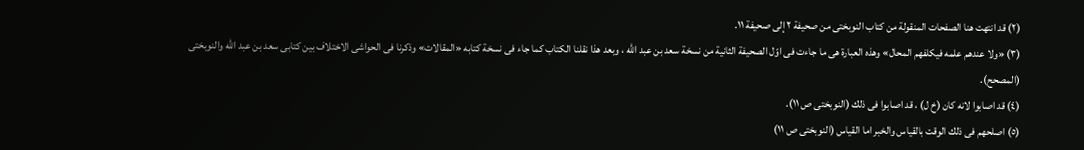(٢) قد انتهت هنا الصفحات المنقولة من كتاب النوبختى من صحيفة ٢ إلى صحيفة ١١.
(٣) «ولا عندهم علمه فيكلفهم المحال» وهذه العبارة هى ما جاءت فى اوّل الصحيفة الثانية من نسخة سعد بن عبد الله ، وبعد هذا نقلنا الكتاب كما جاء فى نسخة كتابه «المقالات» وذكرنا فى الحواشى الاختلاف بين كتابى سعد بن عبد الله والنوبختى (المصحح).
(٤) قد اصابوا لانه كان (خ ل) ، قد اصابوا فى ذلك (النوبختى ص ١١).
(٥) اصلحهم فى ذلك الوقت بالقياس والخبر اما القياس (النوبختى ص ١١)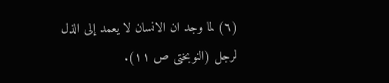(٦) لما وجد ان الانسان لا يعمد إلى الذل لرجل (النوبختى ص ١١).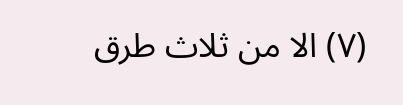(٧) الا من ثلاث طرق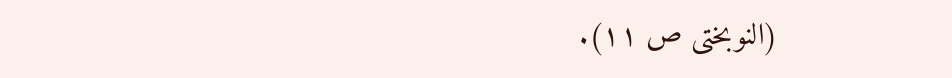(النوبختى ص ١١).